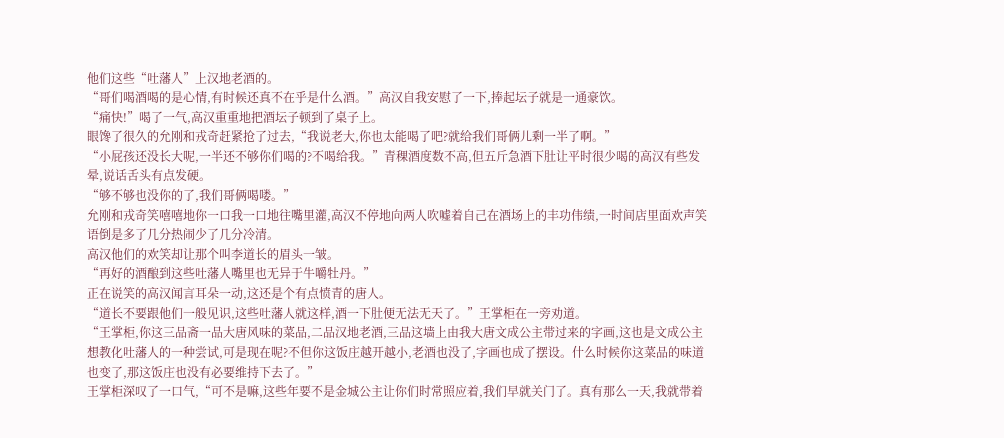他们这些“吐藩人”上汉地老酒的。
“哥们喝酒喝的是心情,有时候还真不在乎是什么酒。”高汉自我安慰了一下,捧起坛子就是一通豪饮。
“痛快!”喝了一气,高汉重重地把酒坛子顿到了桌子上。
眼馋了很久的允刚和戎奇赶紧抢了过去,“我说老大,你也太能喝了吧?就给我们哥俩儿剩一半了啊。”
“小屁孩还没长大呢,一半还不够你们喝的?不喝给我。”青稞酒度数不高,但五斤急酒下肚让平时很少喝的高汉有些发晕,说话舌头有点发硬。
“够不够也没你的了,我们哥俩喝喽。”
允刚和戎奇笑嘻嘻地你一口我一口地往嘴里灌,高汉不停地向两人吹嘘着自己在酒场上的丰功伟绩,一时间店里面欢声笑语倒是多了几分热闹少了几分冷清。
高汉他们的欢笑却让那个叫李道长的眉头一皱。
“再好的酒酿到这些吐藩人嘴里也无异于牛嚼牡丹。”
正在说笑的高汉闻言耳朵一动,这还是个有点愤青的唐人。
“道长不要跟他们一般见识,这些吐藩人就这样,酒一下肚便无法无天了。”王掌柜在一旁劝道。
“王掌柜,你这三品斋一品大唐风味的菜品,二品汉地老酒,三品这墙上由我大唐文成公主带过来的字画,这也是文成公主想教化吐藩人的一种尝试,可是现在呢?不但你这饭庄越开越小,老酒也没了,字画也成了摆设。什么时候你这菜品的味道也变了,那这饭庄也没有必要维持下去了。”
王掌柜深叹了一口气,“可不是嘛,这些年要不是金城公主让你们时常照应着,我们早就关门了。真有那么一天,我就带着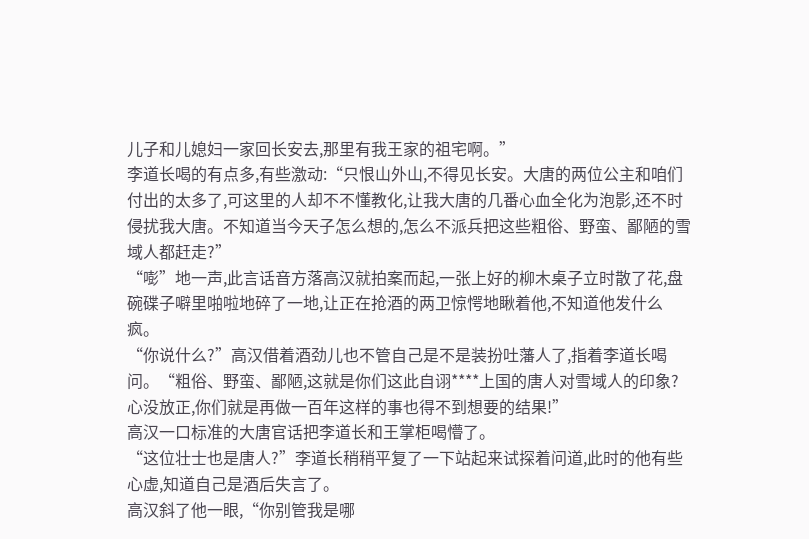儿子和儿媳妇一家回长安去,那里有我王家的祖宅啊。”
李道长喝的有点多,有些激动:“只恨山外山,不得见长安。大唐的两位公主和咱们付出的太多了,可这里的人却不不懂教化,让我大唐的几番心血全化为泡影,还不时侵扰我大唐。不知道当今天子怎么想的,怎么不派兵把这些粗俗、野蛮、鄙陋的雪域人都赶走?”
“嘭”地一声,此言话音方落高汉就拍案而起,一张上好的柳木桌子立时散了花,盘碗碟子噼里啪啦地碎了一地,让正在抢酒的两卫惊愕地瞅着他,不知道他发什么疯。
“你说什么?”高汉借着酒劲儿也不管自己是不是装扮吐藩人了,指着李道长喝问。“粗俗、野蛮、鄙陋,这就是你们这此自诩****上国的唐人对雪域人的印象?心没放正,你们就是再做一百年这样的事也得不到想要的结果!”
高汉一口标准的大唐官话把李道长和王掌柜喝懵了。
“这位壮士也是唐人?”李道长稍稍平复了一下站起来试探着问道,此时的他有些心虚,知道自己是酒后失言了。
高汉斜了他一眼,“你别管我是哪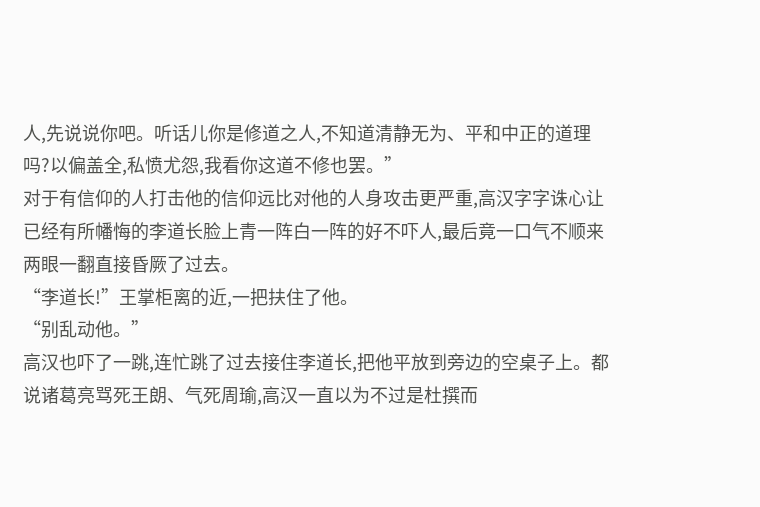人,先说说你吧。听话儿你是修道之人,不知道清静无为、平和中正的道理吗?以偏盖全,私愤尤怨,我看你这道不修也罢。”
对于有信仰的人打击他的信仰远比对他的人身攻击更严重,高汉字字诛心让已经有所幡悔的李道长脸上青一阵白一阵的好不吓人,最后竟一口气不顺来两眼一翻直接昏厥了过去。
“李道长!”王掌柜离的近,一把扶住了他。
“别乱动他。”
高汉也吓了一跳,连忙跳了过去接住李道长,把他平放到旁边的空桌子上。都说诸葛亮骂死王朗、气死周瑜,高汉一直以为不过是杜撰而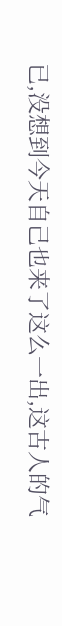已,没想到今天自己也来了这么一出,这古人的气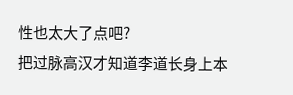性也太大了点吧?
把过脉高汉才知道李道长身上本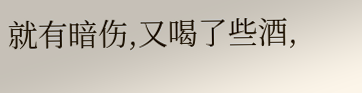就有暗伤,又喝了些酒,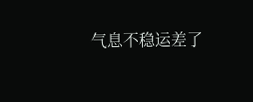气息不稳运差了